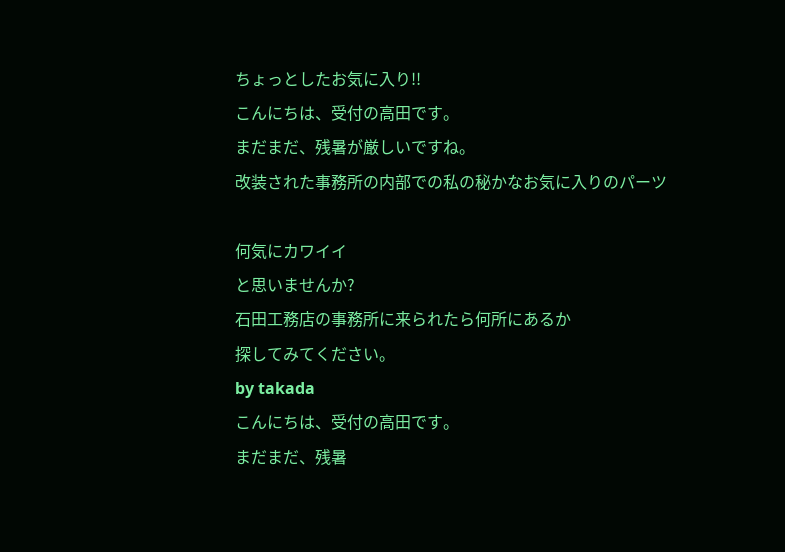ちょっとしたお気に入り!!
こんにちは、受付の高田です。
まだまだ、残暑が厳しいですね。
改装された事務所の内部での私の秘かなお気に入りのパーツ

何気にカワイイ
と思いませんか?
石田工務店の事務所に来られたら何所にあるか
探してみてください。
by takada
こんにちは、受付の高田です。
まだまだ、残暑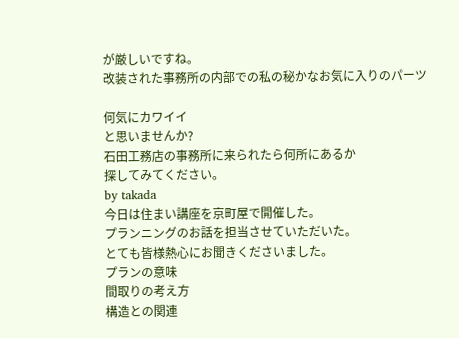が厳しいですね。
改装された事務所の内部での私の秘かなお気に入りのパーツ

何気にカワイイ
と思いませんか?
石田工務店の事務所に来られたら何所にあるか
探してみてください。
by takada
今日は住まい講座を京町屋で開催した。
プランニングのお話を担当させていただいた。
とても皆様熱心にお聞きくださいました。
プランの意味
間取りの考え方
構造との関連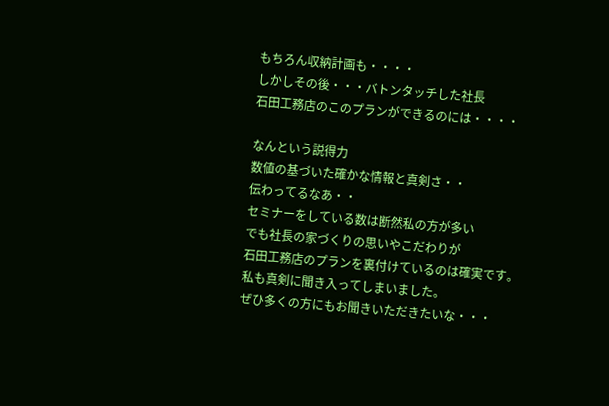もちろん収納計画も・・・・
しかしその後・・・バトンタッチした社長
石田工務店のこのプランができるのには・・・・

なんという説得力
数値の基づいた確かな情報と真剣さ・・
伝わってるなあ・・
セミナーをしている数は断然私の方が多い
でも社長の家づくりの思いやこだわりが
石田工務店のプランを裏付けているのは確実です。
私も真剣に聞き入ってしまいました。
ぜひ多くの方にもお聞きいただきたいな・・・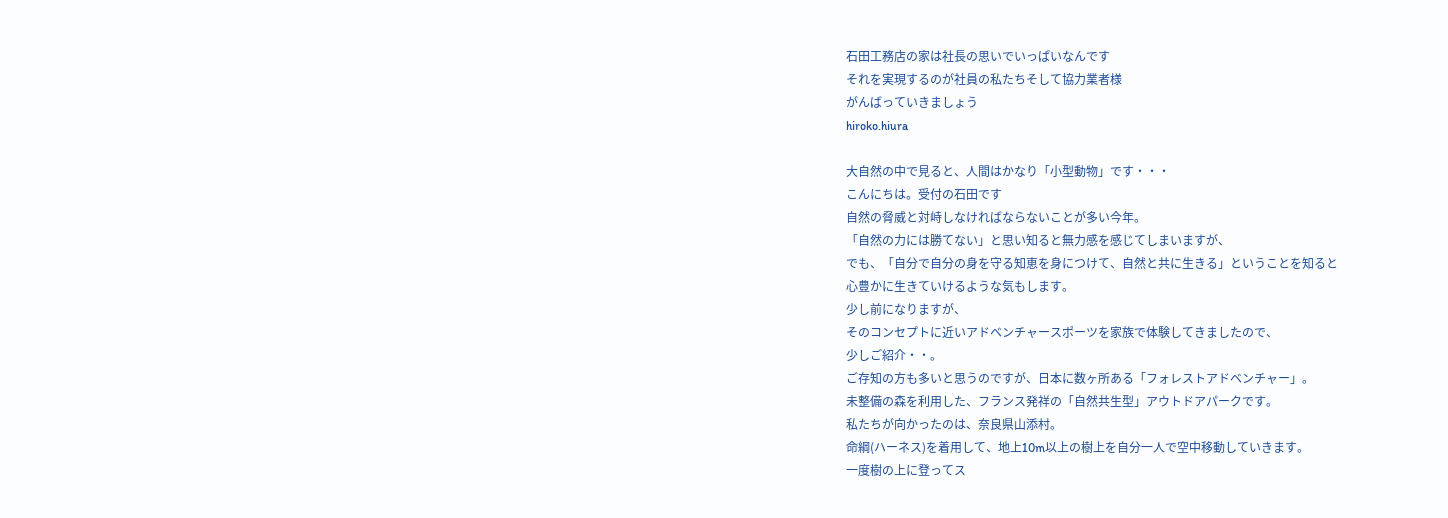石田工務店の家は社長の思いでいっぱいなんです
それを実現するのが社員の私たちそして協力業者様
がんばっていきましょう
hiroko.hiura

大自然の中で見ると、人間はかなり「小型動物」です・・・
こんにちは。受付の石田です
自然の脅威と対峙しなければならないことが多い今年。
「自然の力には勝てない」と思い知ると無力感を感じてしまいますが、
でも、「自分で自分の身を守る知恵を身につけて、自然と共に生きる」ということを知ると
心豊かに生きていけるような気もします。
少し前になりますが、
そのコンセプトに近いアドベンチャースポーツを家族で体験してきましたので、
少しご紹介・・。
ご存知の方も多いと思うのですが、日本に数ヶ所ある「フォレストアドベンチャー」。
未整備の森を利用した、フランス発祥の「自然共生型」アウトドアパークです。
私たちが向かったのは、奈良県山添村。
命綱(ハーネス)を着用して、地上10m以上の樹上を自分一人で空中移動していきます。
一度樹の上に登ってス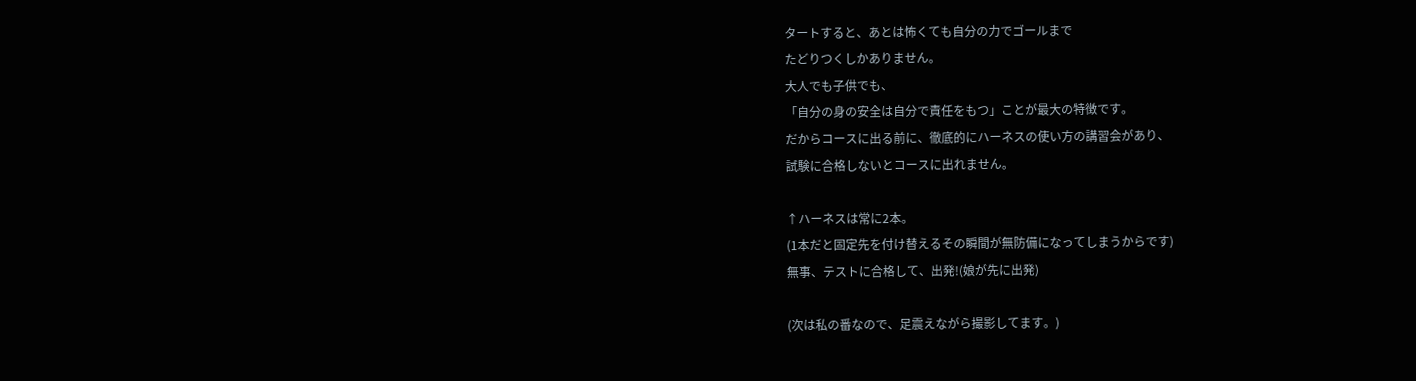タートすると、あとは怖くても自分の力でゴールまで
たどりつくしかありません。
大人でも子供でも、
「自分の身の安全は自分で責任をもつ」ことが最大の特徴です。
だからコースに出る前に、徹底的にハーネスの使い方の講習会があり、
試験に合格しないとコースに出れません。

↑ハーネスは常に2本。
(1本だと固定先を付け替えるその瞬間が無防備になってしまうからです)
無事、テストに合格して、出発!(娘が先に出発)

(次は私の番なので、足震えながら撮影してます。)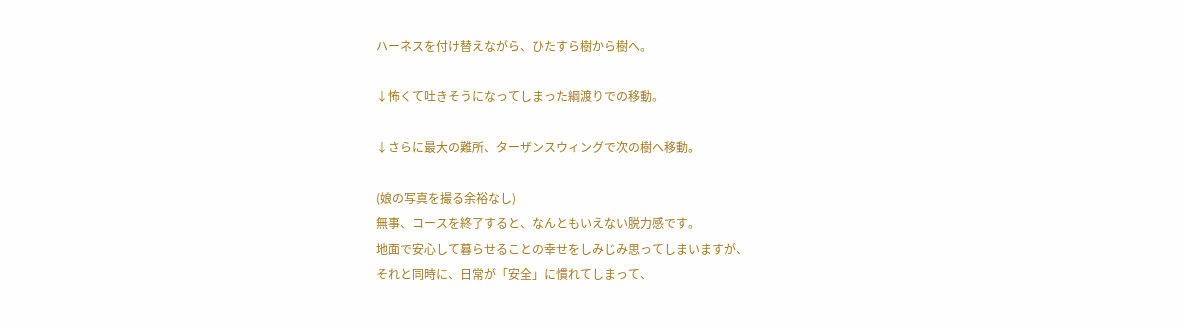ハーネスを付け替えながら、ひたすら樹から樹へ。

↓怖くて吐きそうになってしまった綱渡りでの移動。

↓さらに最大の難所、ターザンスウィングで次の樹へ移動。

(娘の写真を撮る余裕なし)
無事、コースを終了すると、なんともいえない脱力感です。
地面で安心して暮らせることの幸せをしみじみ思ってしまいますが、
それと同時に、日常が「安全」に慣れてしまって、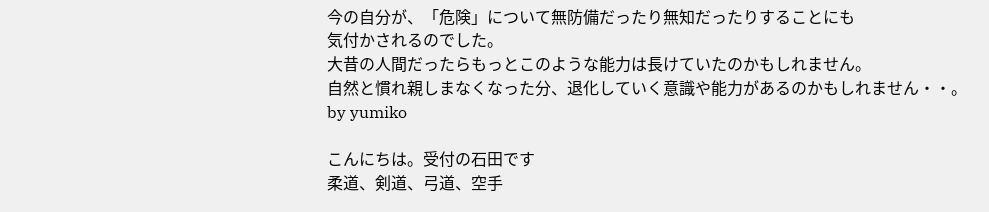今の自分が、「危険」について無防備だったり無知だったりすることにも
気付かされるのでした。
大昔の人間だったらもっとこのような能力は長けていたのかもしれません。
自然と慣れ親しまなくなった分、退化していく意識や能力があるのかもしれません・・。
by yumiko

こんにちは。受付の石田です
柔道、剣道、弓道、空手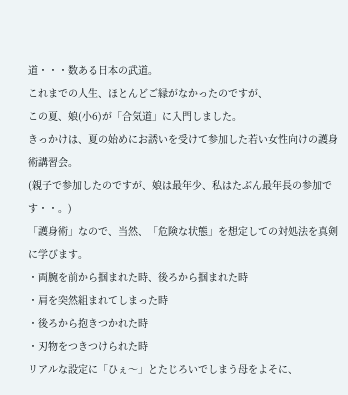道・・・数ある日本の武道。
これまでの人生、ほとんどご縁がなかったのですが、
この夏、娘(小6)が「合気道」に入門しました。
きっかけは、夏の始めにお誘いを受けて参加した若い女性向けの護身術講習会。
(親子で参加したのですが、娘は最年少、私はたぶん最年長の参加です・・。)
「護身術」なので、当然、「危険な状態」を想定しての対処法を真剣に学びます。
・両腕を前から掴まれた時、後ろから掴まれた時
・肩を突然組まれてしまった時
・後ろから抱きつかれた時
・刃物をつきつけられた時
リアルな設定に「ひぇ〜」とたじろいでしまう母をよそに、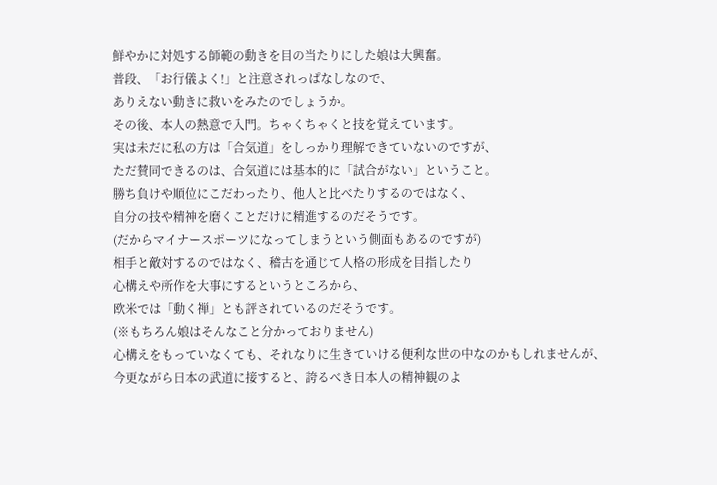鮮やかに対処する師範の動きを目の当たりにした娘は大興奮。
普段、「お行儀よく!」と注意されっぱなしなので、
ありえない動きに救いをみたのでしょうか。
その後、本人の熱意で入門。ちゃくちゃくと技を覚えています。
実は未だに私の方は「合気道」をしっかり理解できていないのですが、
ただ賛同できるのは、合気道には基本的に「試合がない」ということ。
勝ち負けや順位にこだわったり、他人と比べたりするのではなく、
自分の技や精神を磨くことだけに精進するのだそうです。
(だからマイナースポーツになってしまうという側面もあるのですが)
相手と敵対するのではなく、稽古を通じて人格の形成を目指したり
心構えや所作を大事にするというところから、
欧米では「動く禅」とも評されているのだそうです。
(※もちろん娘はそんなこと分かっておりません)
心構えをもっていなくても、それなりに生きていける便利な世の中なのかもしれませんが、
今更ながら日本の武道に接すると、誇るべき日本人の精神観のよ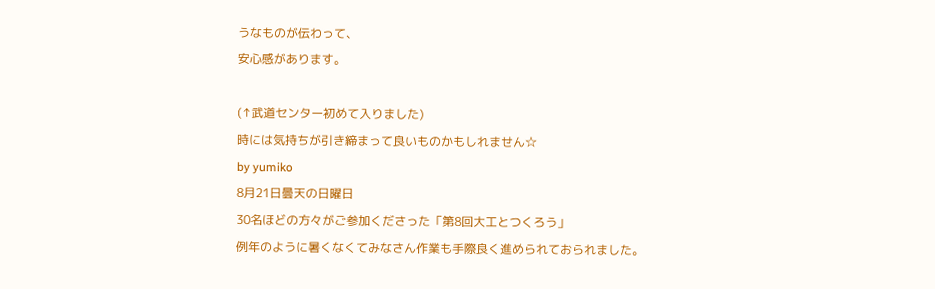うなものが伝わって、
安心感があります。

(↑武道センター初めて入りました)
時には気持ちが引き締まって良いものかもしれません☆
by yumiko
8月21日曇天の日曜日
30名ほどの方々がご参加くださった「第8回大工とつくろう」
例年のように暑くなくてみなさん作業も手際良く進められておられました。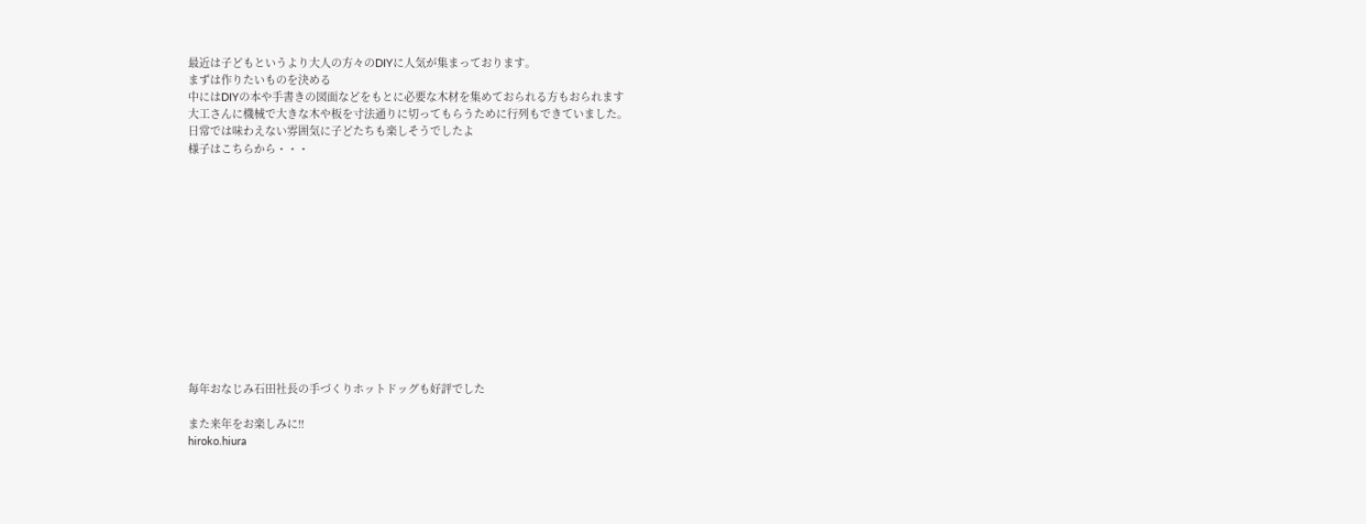最近は子どもというより大人の方々のDIYに人気が集まっております。
まずは作りたいものを決める
中にはDIYの本や手書きの図面などをもとに必要な木材を集めておられる方もおられます
大工さんに機械で大きな木や板を寸法通りに切ってもらうために行列もできていました。
日常では味わえない雰囲気に子どたちも楽しそうでしたよ
様子はこちらから・・・













毎年おなじみ石田社長の手づくりホットドッグも好評でした

また来年をお楽しみに!!
hiroko.hiura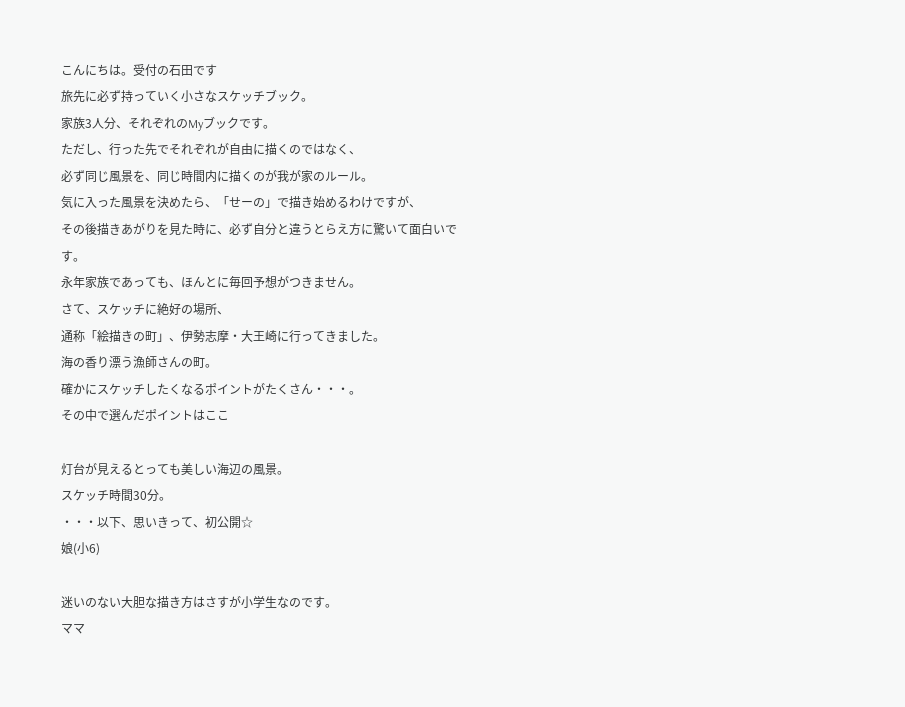こんにちは。受付の石田です
旅先に必ず持っていく小さなスケッチブック。
家族3人分、それぞれのMyブックです。
ただし、行った先でそれぞれが自由に描くのではなく、
必ず同じ風景を、同じ時間内に描くのが我が家のルール。
気に入った風景を決めたら、「せーの」で描き始めるわけですが、
その後描きあがりを見た時に、必ず自分と違うとらえ方に驚いて面白いです。
永年家族であっても、ほんとに毎回予想がつきません。
さて、スケッチに絶好の場所、
通称「絵描きの町」、伊勢志摩・大王崎に行ってきました。
海の香り漂う漁師さんの町。
確かにスケッチしたくなるポイントがたくさん・・・。
その中で選んだポイントはここ

灯台が見えるとっても美しい海辺の風景。
スケッチ時間30分。
・・・以下、思いきって、初公開☆
娘(小6)

迷いのない大胆な描き方はさすが小学生なのです。
ママ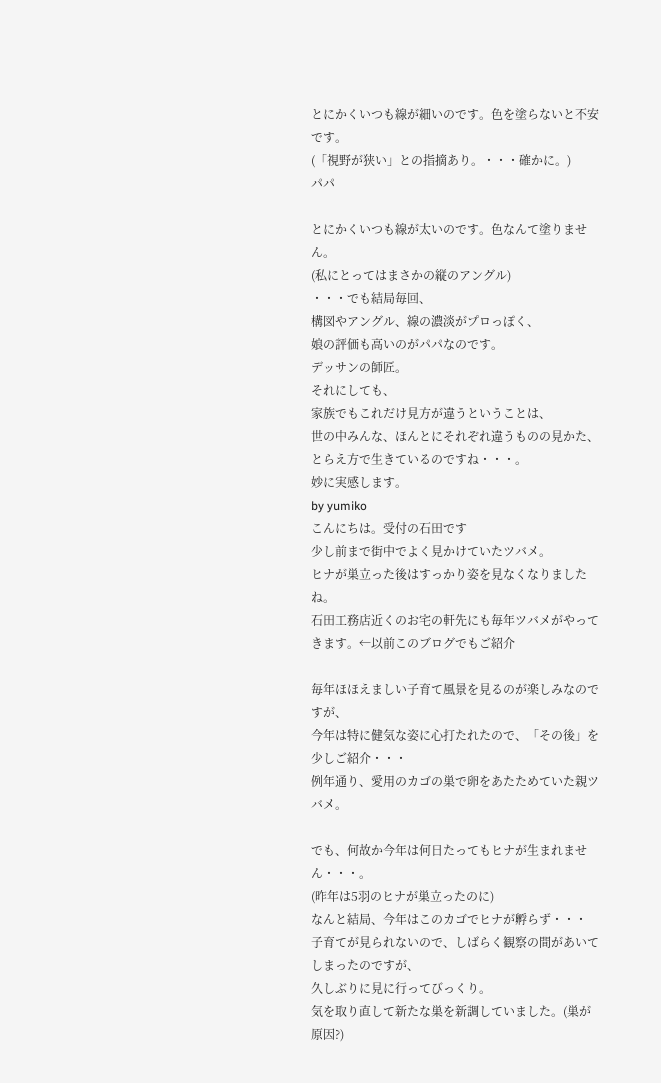とにかくいつも線が細いのです。色を塗らないと不安です。
(「視野が狭い」との指摘あり。・・・確かに。)
パパ

とにかくいつも線が太いのです。色なんて塗りません。
(私にとってはまさかの縦のアングル)
・・・でも結局毎回、
構図やアングル、線の濃淡がプロっぽく、
娘の評価も高いのがパパなのです。
デッサンの師匠。
それにしても、
家族でもこれだけ見方が違うということは、
世の中みんな、ほんとにそれぞれ違うものの見かた、
とらえ方で生きているのですね・・・。
妙に実感します。
by yumiko
こんにちは。受付の石田です
少し前まで街中でよく見かけていたツバメ。
ヒナが巣立った後はすっかり姿を見なくなりましたね。
石田工務店近くのお宅の軒先にも毎年ツバメがやってきます。←以前このブログでもご紹介

毎年ほほえましい子育て風景を見るのが楽しみなのですが、
今年は特に健気な姿に心打たれたので、「その後」を少しご紹介・・・
例年通り、愛用のカゴの巣で卵をあたためていた親ツバメ。

でも、何故か今年は何日たってもヒナが生まれません・・・。
(昨年は5羽のヒナが巣立ったのに)
なんと結局、今年はこのカゴでヒナが孵らず・・・
子育てが見られないので、しばらく観察の間があいてしまったのですが、
久しぶりに見に行ってびっくり。
気を取り直して新たな巣を新調していました。(巣が原因?)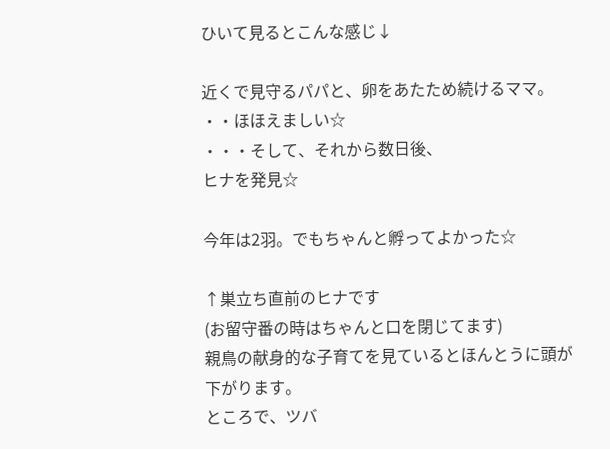ひいて見るとこんな感じ↓

近くで見守るパパと、卵をあたため続けるママ。 ・・ほほえましい☆
・・・そして、それから数日後、
ヒナを発見☆

今年は2羽。でもちゃんと孵ってよかった☆

↑巣立ち直前のヒナです
(お留守番の時はちゃんと口を閉じてます)
親鳥の献身的な子育てを見ているとほんとうに頭が下がります。
ところで、ツバ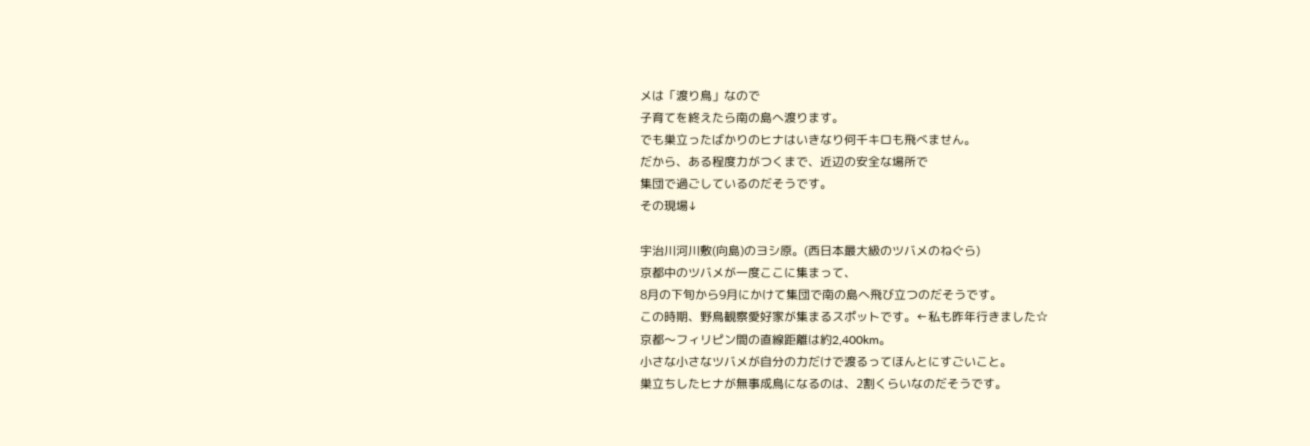メは「渡り鳥」なので
子育てを終えたら南の島へ渡ります。
でも巣立ったばかりのヒナはいきなり何千キロも飛べません。
だから、ある程度力がつくまで、近辺の安全な場所で
集団で過ごしているのだそうです。
その現場↓

宇治川河川敷(向島)のヨシ原。(西日本最大級のツバメのねぐら)
京都中のツバメが一度ここに集まって、
8月の下旬から9月にかけて集団で南の島へ飛び立つのだそうです。
この時期、野鳥観察愛好家が集まるスポットです。←私も昨年行きました☆
京都〜フィリピン間の直線距離は約2,400km。
小さな小さなツバメが自分の力だけで渡るってほんとにすごいこと。
巣立ちしたヒナが無事成鳥になるのは、2割くらいなのだそうです。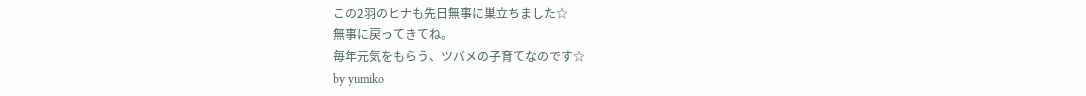この2羽のヒナも先日無事に巣立ちました☆
無事に戻ってきてね。
毎年元気をもらう、ツバメの子育てなのです☆
by yumiko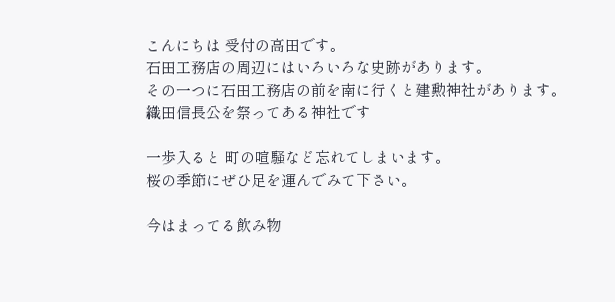こんにちは 受付の高田です。
石田工務店の周辺にはいろいろな史跡があります。
その一つに石田工務店の前を南に行くと建勲神社があります。
織田信長公を祭ってある神社です

一歩入ると 町の喧騒など忘れてしまいます。
桜の季節にぜひ足を運んでみて下さい。

今はまってる飲み物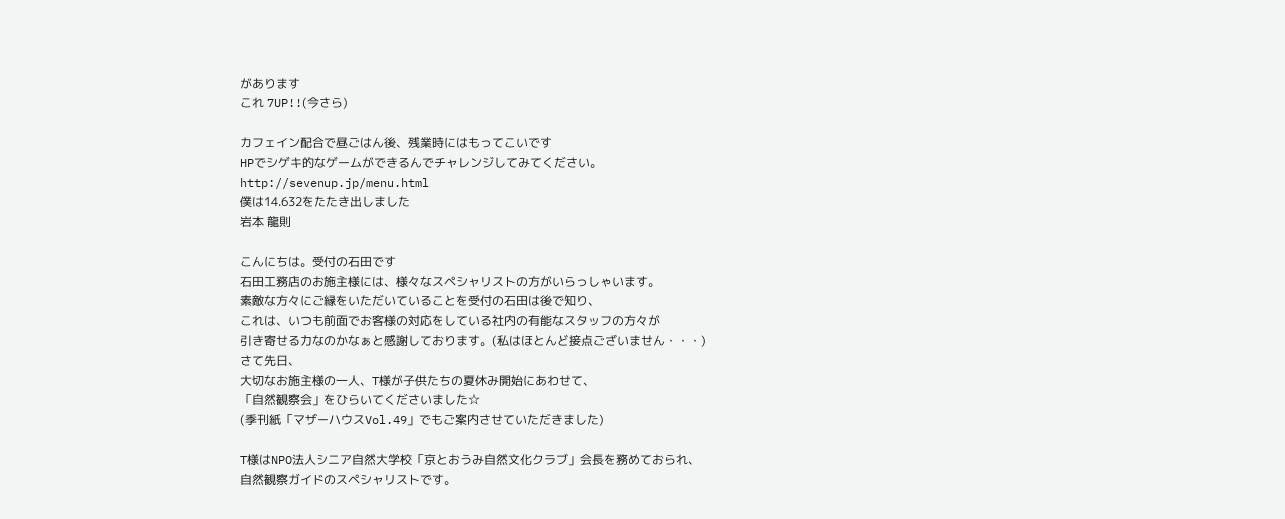があります
これ 7UP!!(今さら)

カフェイン配合で昼ごはん後、残業時にはもってこいです
HPでシゲキ的なゲームができるんでチャレンジしてみてください。
http://sevenup.jp/menu.html
僕は14.632をたたき出しました
岩本 龍則

こんにちは。受付の石田です
石田工務店のお施主様には、様々なスペシャリストの方がいらっしゃいます。
素敵な方々にご縁をいただいていることを受付の石田は後で知り、
これは、いつも前面でお客様の対応をしている社内の有能なスタッフの方々が
引き寄せる力なのかなぁと感謝しております。(私はほとんど接点ございません・・・)
さて先日、
大切なお施主様の一人、T様が子供たちの夏休み開始にあわせて、
「自然観察会」をひらいてくださいました☆
(季刊紙「マザーハウスVol.49」でもご案内させていただきました)

T様はNPO法人シニア自然大学校「京とおうみ自然文化クラブ」会長を務めておられ、
自然観察ガイドのスペシャリストです。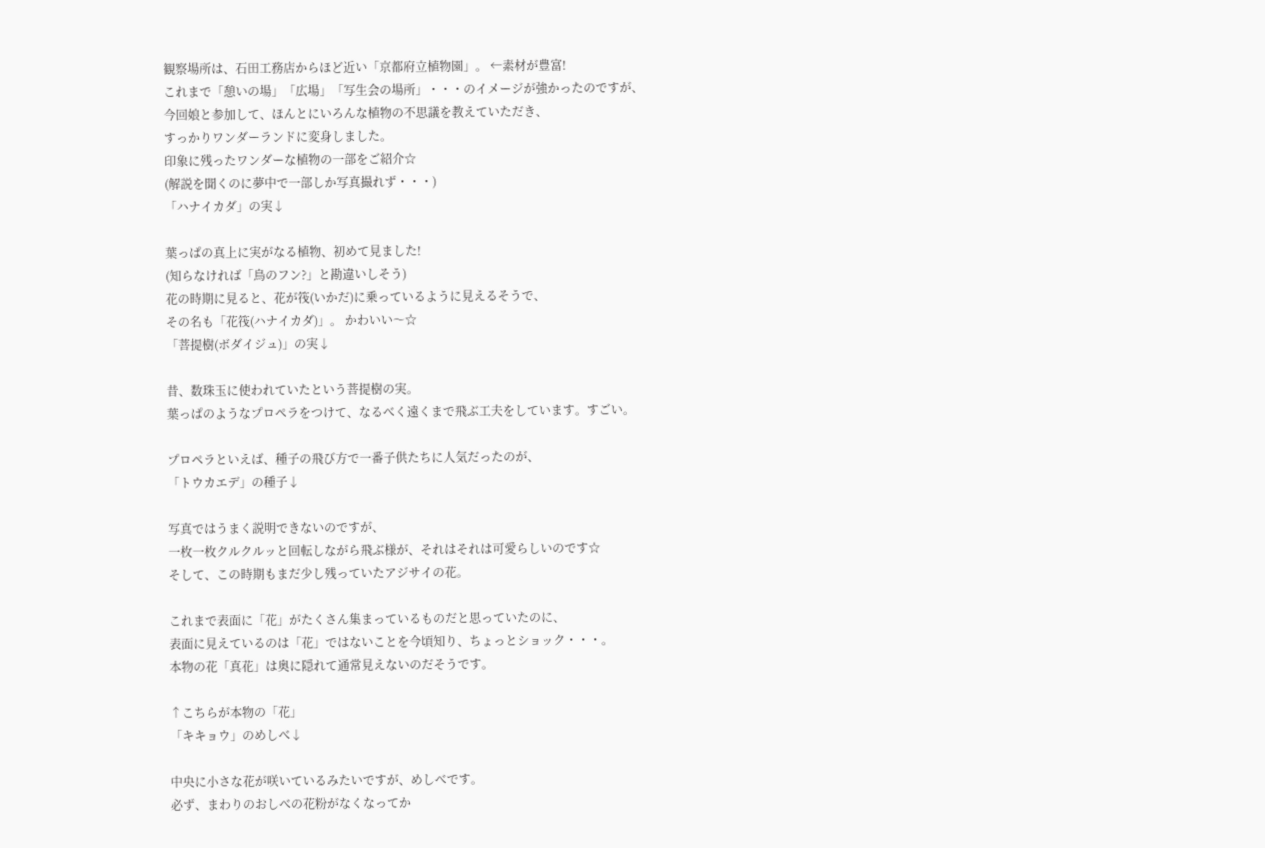観察場所は、石田工務店からほど近い「京都府立植物園」。 ←素材が豊富!
これまで「憩いの場」「広場」「写生会の場所」・・・のイメージが強かったのですが、
今回娘と参加して、ほんとにいろんな植物の不思議を教えていただき、
すっかりワンダーランドに変身しました。
印象に残ったワンダーな植物の一部をご紹介☆
(解説を聞くのに夢中で一部しか写真撮れず・・・)
「ハナイカダ」の実↓

葉っぱの真上に実がなる植物、初めて見ました!
(知らなければ「鳥のフン?」と勘違いしそう)
花の時期に見ると、花が筏(いかだ)に乗っているように見えるそうで、
その名も「花筏(ハナイカダ)」。 かわいい〜☆
「菩提樹(ボダイジュ)」の実↓

昔、数珠玉に使われていたという菩提樹の実。
葉っぱのようなプロペラをつけて、なるべく遠くまで飛ぶ工夫をしています。すごい。

プロペラといえば、種子の飛び方で一番子供たちに人気だったのが、
「トウカエデ」の種子↓

写真ではうまく説明できないのですが、
一枚一枚クルクルッと回転しながら飛ぶ様が、それはそれは可愛らしいのです☆
そして、この時期もまだ少し残っていたアジサイの花。

これまで表面に「花」がたくさん集まっているものだと思っていたのに、
表面に見えているのは「花」ではないことを今頃知り、ちょっとショック・・・。
本物の花「真花」は奥に隠れて通常見えないのだそうです。

↑こちらが本物の「花」
「キキョウ」のめしべ↓

中央に小さな花が咲いているみたいですが、めしべです。
必ず、まわりのおしべの花粉がなくなってか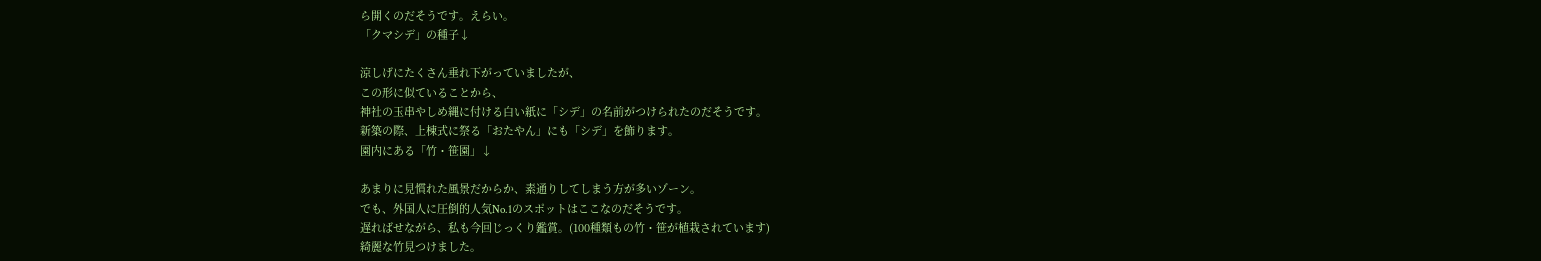ら開くのだそうです。えらい。
「クマシデ」の種子↓

涼しげにたくさん垂れ下がっていましたが、
この形に似ていることから、
神社の玉串やしめ縄に付ける白い紙に「シデ」の名前がつけられたのだそうです。
新築の際、上棟式に祭る「おたやん」にも「シデ」を飾ります。
園内にある「竹・笹園」↓

あまりに見慣れた風景だからか、素通りしてしまう方が多いゾーン。
でも、外国人に圧倒的人気No.1のスポットはここなのだそうです。
遅ればせながら、私も今回じっくり鑑賞。(100種類もの竹・笹が植栽されています)
綺麗な竹見つけました。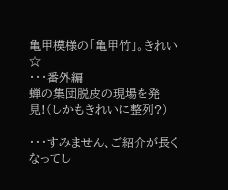亀甲模様の「亀甲竹」。きれい☆
・・・番外編
蝉の集団脱皮の現場を発見!(しかもきれいに整列?)

・・・すみません、ご紹介が長くなってし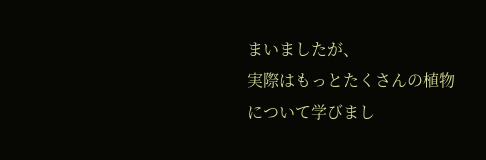まいましたが、
実際はもっとたくさんの植物について学びまし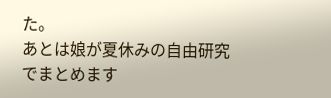た。
あとは娘が夏休みの自由研究でまとめます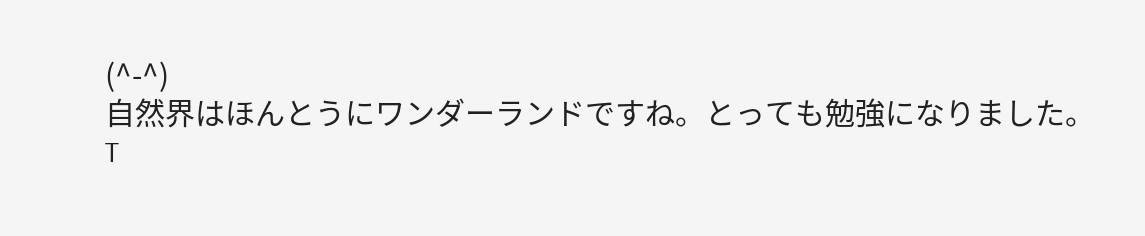(^-^)
自然界はほんとうにワンダーランドですね。とっても勉強になりました。
T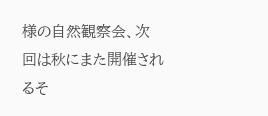様の自然観察会、次回は秋にまた開催されるそ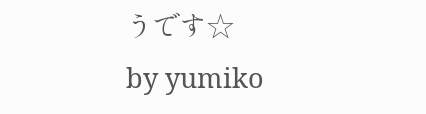うです☆
by yumiko